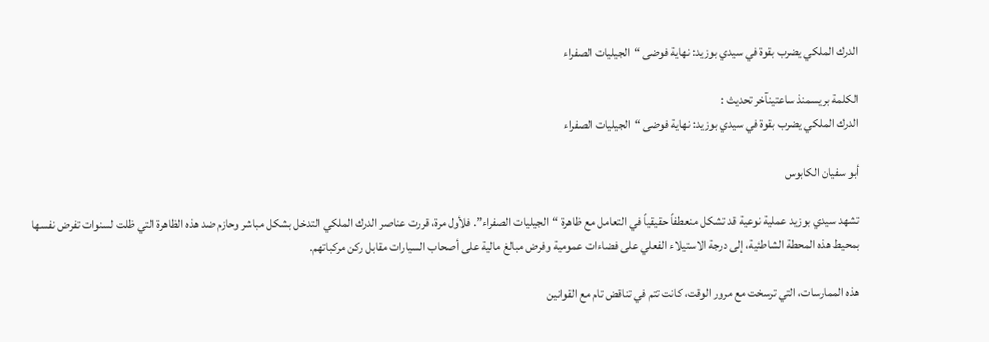الدرك الملكي يضرب بقوة في سيدي بوزيد: نهاية فوضى “الجيليات الصفراء

الكلمة بريسمنذ ساعتينآخر تحديث :
الدرك الملكي يضرب بقوة في سيدي بوزيد: نهاية فوضى “الجيليات الصفراء

أبو سفيان الكابوس

تشهد سيدي بوزيد عملية نوعية قد تشكل منعطفاً حقيقياً في التعامل مع ظاهرة “الجيليات الصفراء”. فلأول مرة، قررت عناصر الدرك الملكي التدخل بشكل مباشر وحازم ضد هذه الظاهرة التي ظلت لسنوات تفرض نفسها بمحيط هذه المحطة الشاطئية، إلى درجة الاستيلاء الفعلي على فضاءات عمومية وفرض مبالغ مالية على أصحاب السيارات مقابل ركن مركباتهم.

هذه الممارسات، التي ترسخت مع مرور الوقت، كانت تتم في تناقض تام مع القوانين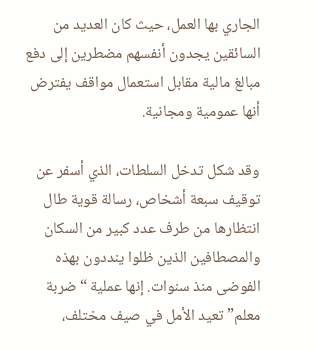الجاري بها العمل، حيث كان العديد من السائقين يجدون أنفسهم مضطرين إلى دفع مبالغ مالية مقابل استعمال مواقف يفترض أنها عمومية ومجانية.

وقد شكل تدخل السلطات، الذي أسفر عن توقيف سبعة أشخاص، رسالة قوية طال انتظارها من طرف عدد كبير من السكان والمصطافين الذين ظلوا ينددون بهذه الفوضى منذ سنوات. إنها عملية “ضربة معلم” تعيد الأمل في صيف مختلف،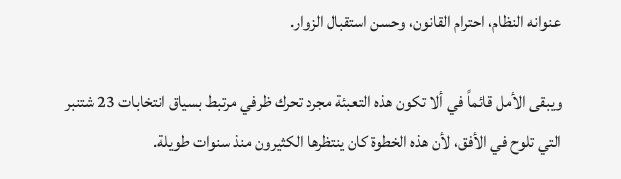عنوانه النظام، احترام القانون، وحسن استقبال الزوار.

ويبقى الأمل قائماً في ألا تكون هذه التعبئة مجرد تحرك ظرفي مرتبط بسياق انتخابات 23 شتنبر التي تلوح في الأفق، لأن هذه الخطوة كان ينتظرها الكثيرون منذ سنوات طويلة.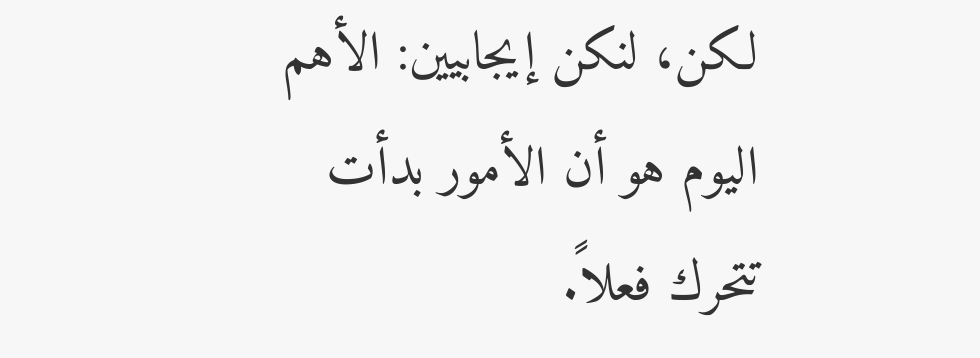لكن، لنكن إيجابيين: الأهم اليوم هو أن الأمور بدأت تتحرك فعلاً.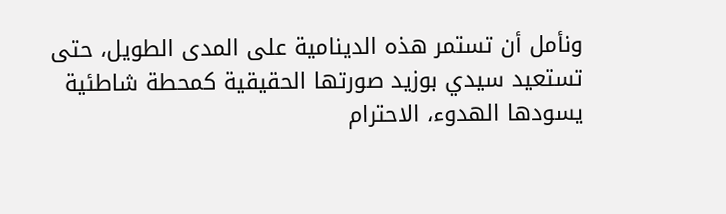ونأمل أن تستمر هذه الدينامية على المدى الطويل، حتى تستعيد سيدي بوزيد صورتها الحقيقية كمحطة شاطئية يسودها الهدوء، الاحترام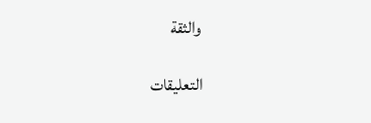والثقة

التعليقات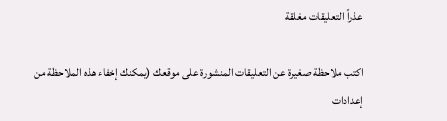عذراً التعليقات مغلقة

اكتب ملاحظة صغيرة عن التعليقات المنشورة على موقعك (يمكنك إخفاء هذه الملاحظة من إعدادات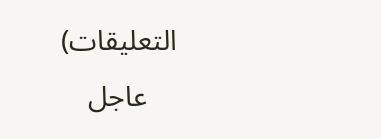التعليقات)
    عاجل